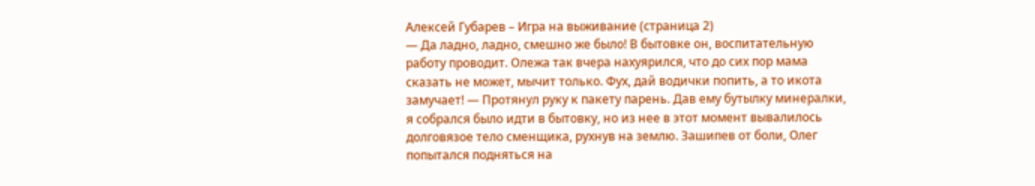Алексей Губарев – Игра на выживание (страница 2)
— Да ладно, ладно, смешно же было! В бытовке он, воспитательную работу проводит. Олежа так вчера нахуярился, что до сих пор мама сказать не может, мычит только. Фух, дай водички попить, а то икота замучает! — Протянул руку к пакету парень. Дав ему бутылку минералки, я собрался было идти в бытовку, но из нее в этот момент вывалилось долговязое тело сменщика, рухнув на землю. Зашипев от боли, Олег попытался подняться на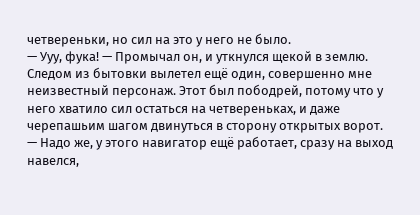четвереньки, но сил на это у него не было.
— Ууу, фука! — Промычал он, и уткнулся щекой в землю. Следом из бытовки вылетел ещё один, совершенно мне неизвестный персонаж. Этот был пободрей, потому что у него хватило сил остаться на четвереньках, и даже черепашьим шагом двинуться в сторону открытых ворот.
— Надо же, у этого навигатор ещё работает, сразу на выход навелся,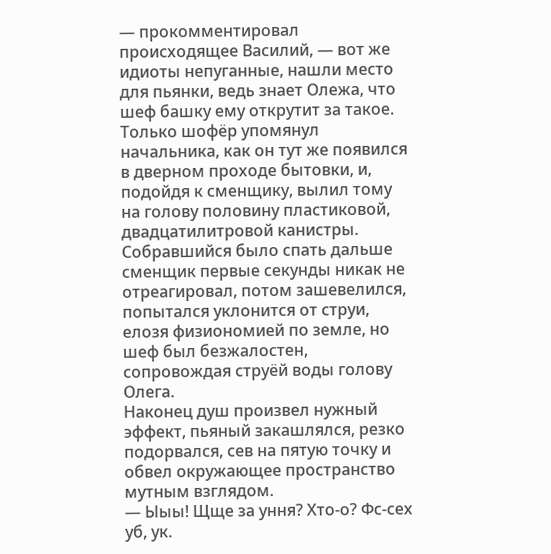— прокомментировал происходящее Василий, — вот же идиоты непуганные, нашли место для пьянки, ведь знает Олежа, что шеф башку ему открутит за такое.
Только шофёр упомянул начальника, как он тут же появился в дверном проходе бытовки, и, подойдя к сменщику, вылил тому на голову половину пластиковой, двадцатилитровой канистры.
Собравшийся было спать дальше сменщик первые секунды никак не отреагировал, потом зашевелился, попытался уклонится от струи, елозя физиономией по земле, но шеф был безжалостен, сопровождая струёй воды голову Олега.
Наконец душ произвел нужный эффект, пьяный закашлялся, резко подорвался, сев на пятую точку и обвел окружающее пространство мутным взглядом.
— Ыыы! Щще за уння? Хто-о? Фс-сех уб, ук.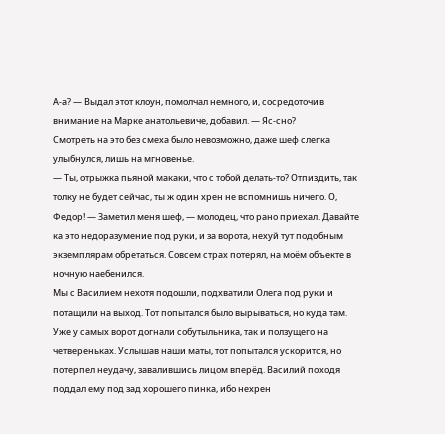А-а? — Выдал этот клоун, помолчал немного, и, сосредоточив внимание на Марке анатольевиче, добавил. — Яс-сно?
Смотреть на это без смеха было невозможно, даже шеф слегка улыбнулся, лишь на мгновенье.
— Ты, отрыжка пьяной макаки, что с тобой делать-то? Отпиздить, так толку не будет сейчас, ты ж один хрен не вспомнишь ничего. О, Федор! — Заметил меня шеф, — молодец, что рано приехал. Давайте ка это недоразумение под руки, и за ворота, нехуй тут подобным экземплярам обретаться. Совсем страх потерял, на моём объекте в ночную наебенился.
Мы с Василием нехотя подошли, подхватили Олега под руки и потащили на выход. Тот попытался было вырываться, но куда там.
Уже у самых ворот догнали собутыльника, так и ползущего на четвереньках. Услышав наши маты, тот попытался ускорится, но потерпел неудачу, завалившись лицом вперёд. Василий походя поддал ему под зад хорошего пинка, ибо нехрен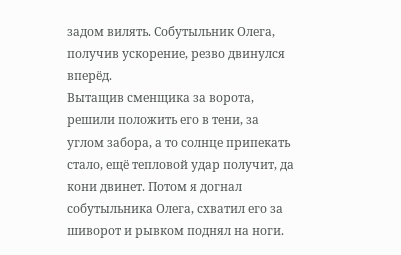задом вилять. Собутыльник Олега, получив ускорение, резво двинулся вперёд.
Вытащив сменщика за ворота, решили положить его в тени, за углом забора, а то солнце припекать стало, ещё тепловой удар получит, да кони двинет. Потом я догнал собутыльника Олега, схватил его за шиворот и рывком поднял на ноги.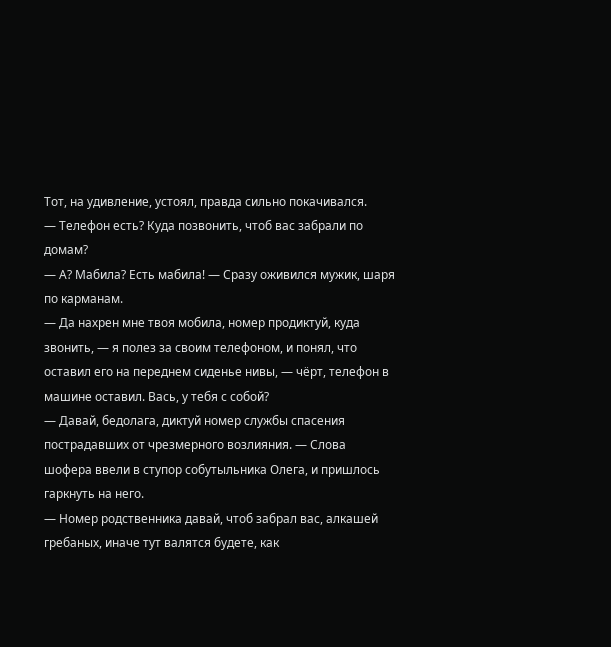Тот, на удивление, устоял, правда сильно покачивался.
— Телефон есть? Куда позвонить, чтоб вас забрали по домам?
— А? Мабила? Есть мабила! — Сразу оживился мужик, шаря по карманам.
— Да нахрен мне твоя мобила, номер продиктуй, куда звонить, — я полез за своим телефоном, и понял, что оставил его на переднем сиденье нивы, — чёрт, телефон в машине оставил. Вась, у тебя с собой?
— Давай, бедолага, диктуй номер службы спасения пострадавших от чрезмерного возлияния. — Слова шофера ввели в ступор собутыльника Олега, и пришлось гаркнуть на него.
— Номер родственника давай, чтоб забрал вас, алкашей гребаных, иначе тут валятся будете, как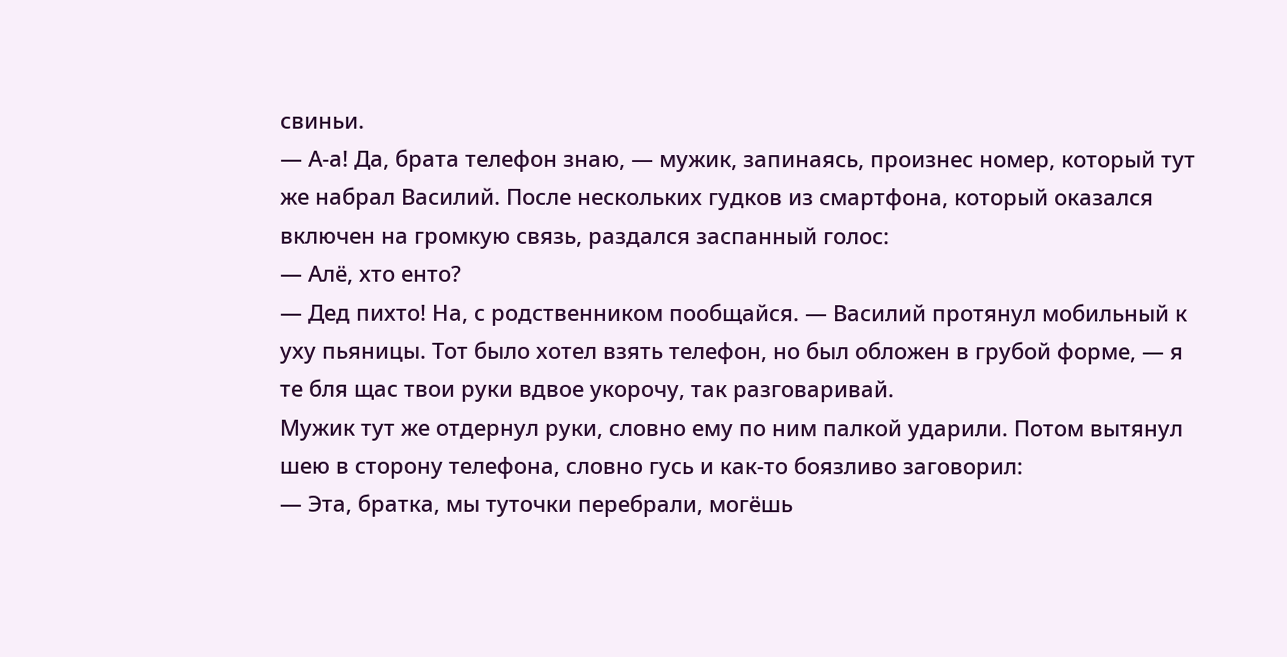свиньи.
— А-а! Да, брата телефон знаю, — мужик, запинаясь, произнес номер, который тут же набрал Василий. После нескольких гудков из смартфона, который оказался включен на громкую связь, раздался заспанный голос:
— Алё, хто енто?
— Дед пихто! На, с родственником пообщайся. — Василий протянул мобильный к уху пьяницы. Тот было хотел взять телефон, но был обложен в грубой форме, — я те бля щас твои руки вдвое укорочу, так разговаривай.
Мужик тут же отдернул руки, словно ему по ним палкой ударили. Потом вытянул шею в сторону телефона, словно гусь и как-то боязливо заговорил:
— Эта, братка, мы туточки перебрали, могёшь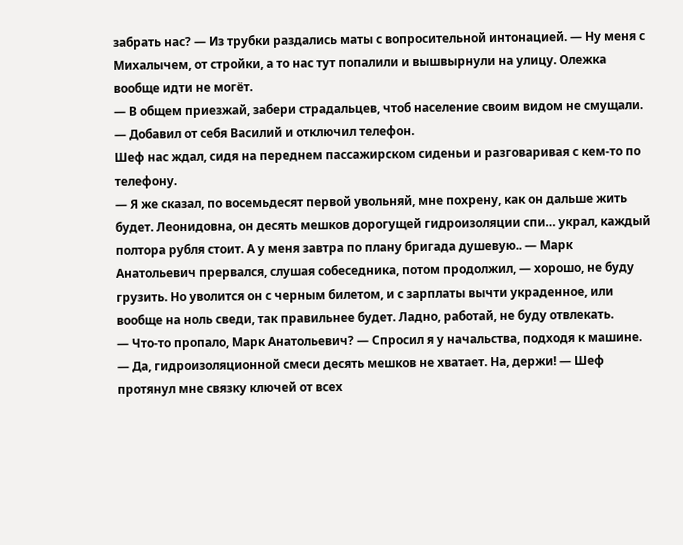забрать нас? — Из трубки раздались маты с вопросительной интонацией. — Ну меня с Михалычем, от стройки, а то нас тут попалили и вышвырнули на улицу. Олежка вообще идти не могёт.
— В общем приезжай, забери страдальцев, чтоб население своим видом не смущали. — Добавил от себя Василий и отключил телефон.
Шеф нас ждал, сидя на переднем пассажирском сиденьи и разговаривая с кем-то по телефону.
— Я же сказал, по восемьдесят первой увольняй, мне похрену, как он дальше жить будет. Леонидовна, он десять мешков дорогущей гидроизоляции спи… украл, каждый полтора рубля стоит. А у меня завтра по плану бригада душевую.. — Марк Анатольевич прервался, слушая собеседника, потом продолжил, — хорошо, не буду грузить. Но уволится он с черным билетом, и с зарплаты вычти украденное, или вообще на ноль сведи, так правильнее будет. Ладно, работай, не буду отвлекать.
— Что-то пропало, Марк Анатольевич? — Спросил я у начальства, подходя к машине.
— Да, гидроизоляционной смеси десять мешков не хватает. На, держи! — Шеф протянул мне связку ключей от всех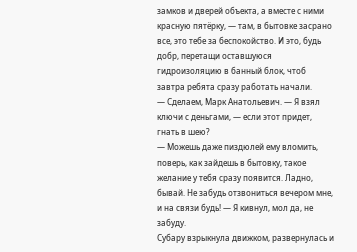замков и дверей объекта, а вместе с ними красную пятёрку, — там, в бытовке засрано все, это тебе за беспокойство. И это, будь добр, перетащи оставшуюся гидроизоляцию в банный блок, чтоб завтра ребята сразу работать начали.
— Сделаем, Марк Анатольевич. — Я взял ключи с деньгами, — если этот придет, гнать в шею?
— Можешь даже пиздюлей ему вломить, поверь, как зайдешь в бытовку, такое желание у тебя сразу появится. Ладно, бывай. Не забудь отзвониться вечером мне, и на связи будь! — Я кивнул, мол да, не забуду.
Субару взрыкнула движком, развернулась и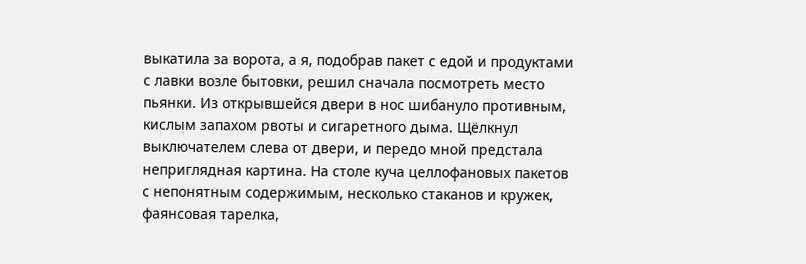выкатила за ворота, а я, подобрав пакет с едой и продуктами с лавки возле бытовки, решил сначала посмотреть место пьянки. Из открывшейся двери в нос шибануло противным, кислым запахом рвоты и сигаретного дыма. Щёлкнул выключателем слева от двери, и передо мной предстала неприглядная картина. На столе куча целлофановых пакетов с непонятным содержимым, несколько стаканов и кружек, фаянсовая тарелка,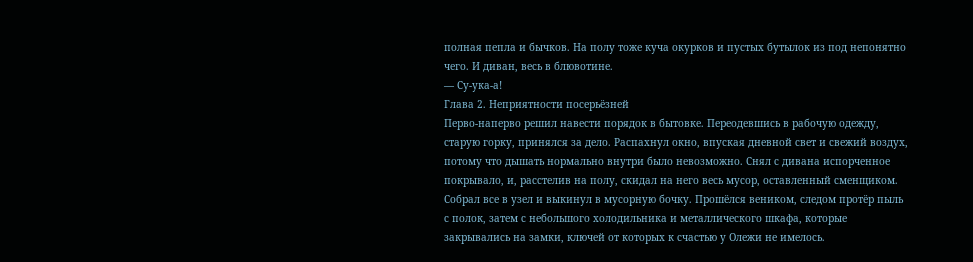полная пепла и бычков. На полу тоже куча окурков и пустых бутылок из под непонятно чего. И диван, весь в блювотине.
— Су-ука-а!
Глава 2. Неприятности посерьёзней
Перво-наперво решил навести порядок в бытовке. Переодевшись в рабочую одежду, старую горку, принялся за дело. Распахнул окно, впуская дневной свет и свежий воздух, потому что дышать нормально внутри было невозможно. Снял с дивана испорченное покрывало, и, расстелив на полу, скидал на него весь мусор, оставленный сменщиком. Собрал все в узел и выкинул в мусорную бочку. Прошёлся веником, следом протёр пыль с полок, затем с небольшого холодильника и металлического шкафа, которые закрывались на замки, ключей от которых к счастью у Олежи не имелось.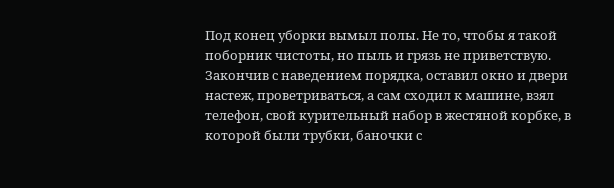Под конец уборки вымыл полы. Не то, чтобы я такой поборник чистоты, но пыль и грязь не приветствую.
Закончив с наведением порядка, оставил окно и двери настеж, проветриваться, а сам сходил к машине, взял телефон, свой курительный набор в жестяной корбке, в которой были трубки, баночки с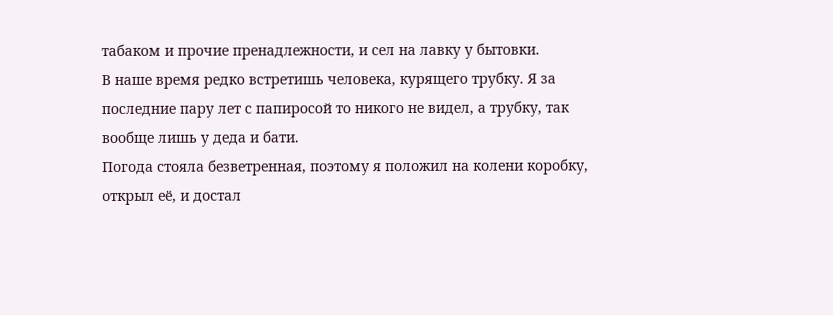табаком и прочие пренадлежности, и сел на лавку у бытовки.
В наше время редко встретишь человека, курящего трубку. Я за последние пару лет с папиросой то никого не видел, а трубку, так вообще лишь у деда и бати.
Погода стояла безветренная, поэтому я положил на колени коробку, открыл её, и достал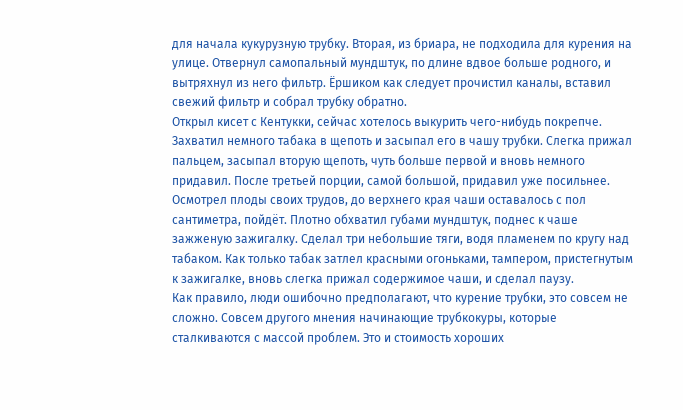для начала кукурузную трубку. Вторая, из бриара, не подходила для курения на улице. Отвернул самопальный мундштук, по длине вдвое больше родного, и вытряхнул из него фильтр. Ёршиком как следует прочистил каналы, вставил свежий фильтр и собрал трубку обратно.
Открыл кисет с Кентукки, сейчас хотелось выкурить чего-нибудь покрепче. Захватил немного табака в щепоть и засыпал его в чашу трубки. Слегка прижал пальцем, засыпал вторую щепоть, чуть больше первой и вновь немного придавил. После третьей порции, самой большой, придавил уже посильнее. Осмотрел плоды своих трудов, до верхнего края чаши оставалось с пол сантиметра, пойдёт. Плотно обхватил губами мундштук, поднес к чаше зажженую зажигалку. Сделал три небольшие тяги, водя пламенем по кругу над табаком. Как только табак затлел красными огоньками, тампером, пристегнутым к зажигалке, вновь слегка прижал содержимое чаши, и сделал паузу.
Как правило, люди ошибочно предполагают, что курение трубки, это совсем не сложно. Совсем другого мнения начинающие трубкокуры, которые сталкиваются с массой проблем. Это и стоимость хороших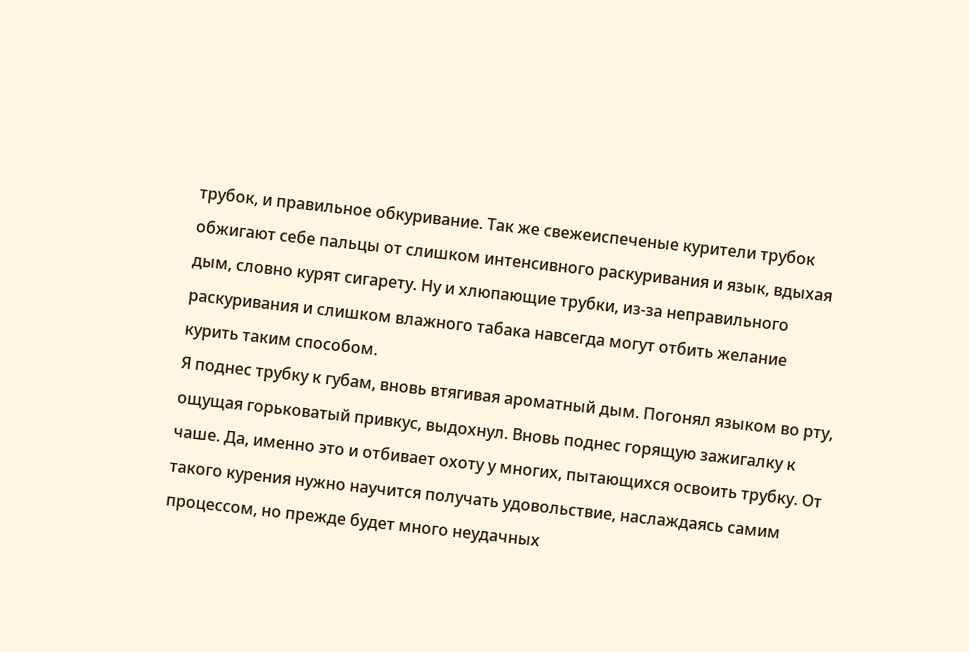трубок, и правильное обкуривание. Так же свежеиспеченые курители трубок обжигают себе пальцы от слишком интенсивного раскуривания и язык, вдыхая дым, словно курят сигарету. Ну и хлюпающие трубки, из-за неправильного раскуривания и слишком влажного табака навсегда могут отбить желание курить таким способом.
Я поднес трубку к губам, вновь втягивая ароматный дым. Погонял языком во рту, ощущая горьковатый привкус, выдохнул. Вновь поднес горящую зажигалку к чаше. Да, именно это и отбивает охоту у многих, пытающихся освоить трубку. От такого курения нужно научится получать удовольствие, наслаждаясь самим процессом, но прежде будет много неудачных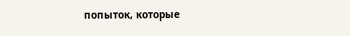попыток, которые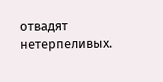отвадят нетерпеливых.